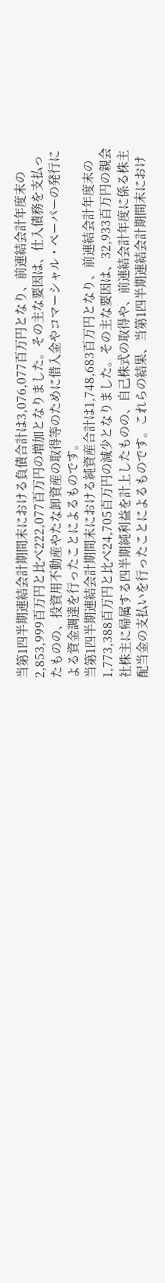当第1四半期連結会計期間末における負債合計は3,076,077百万円となり、前連結会計年度末の2,853,999百万円と比べ222,077百万円の増加となりました。その主な要因は、仕入債務を支払ったものの、投資用不動産やたな卸資産の取得等のために借入金やコマーシャル・ペーパーの発行による資金調達を行ったことによるものです。
当第1四半期連結会計期間末における純資産合計は1,748,683百万円となり、前連結会計年度末の1,773,388百万円と比べ24,705百万円の減少となりました。その主な要因は、32,933百万円の親会社株主に帰属する四半期純利益を計上したものの、自己株式の取得や、前連結会計年度に係る株主配当金の支払いを行ったことによるものです。これらの結果、当第1四半期連結会計期間末におけ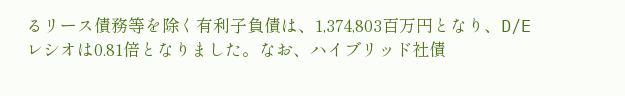るリース債務等を除く有利子負債は、1,374,803百万円となり、D/Eレシオは0.81倍となりました。なお、ハイブリッド社債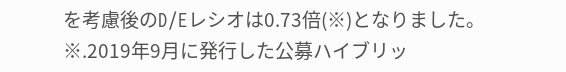を考慮後のD/Eレシオは0.73倍(※)となりました。
※.2019年9月に発行した公募ハイブリッ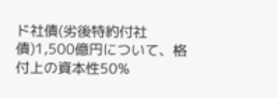ド社債(劣後特約付社債)1,500億円について、格付上の資本性50%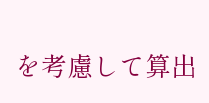を考慮して算出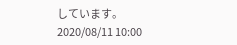しています。
2020/08/11 10:00